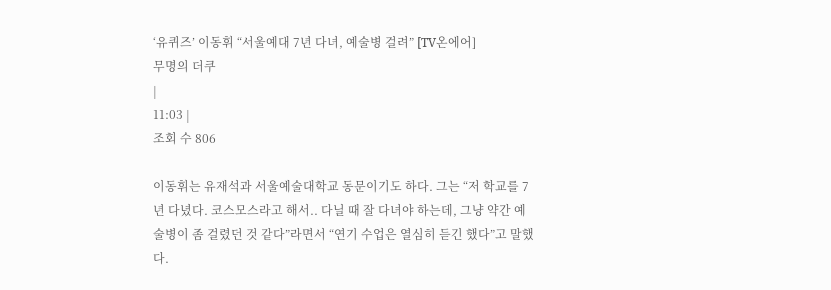‘유퀴즈’ 이동휘 “서울예대 7년 다녀, 예술병 걸려” [TV온에어]
무명의 더쿠
|
11:03 |
조회 수 806

이동휘는 유재석과 서울예술대학교 동문이기도 하다. 그는 “저 학교를 7년 다녔다. 코스모스라고 해서.. 다닐 때 잘 다녀야 하는데, 그냥 약간 예술병이 좀 걸렸던 것 같다”라면서 “연기 수업은 열심히 듣긴 했다”고 말했다.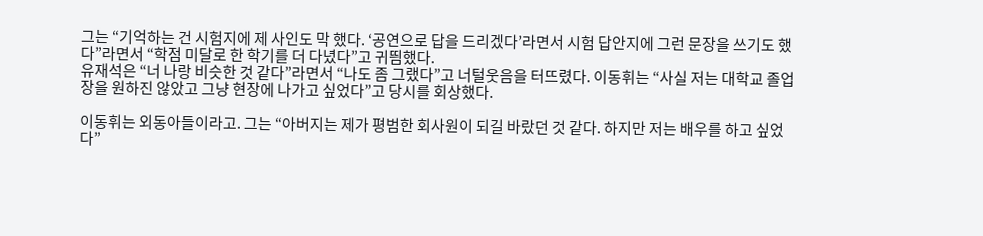그는 “기억하는 건 시험지에 제 사인도 막 했다. ‘공연으로 답을 드리겠다’라면서 시험 답안지에 그런 문장을 쓰기도 했다”라면서 “학점 미달로 한 학기를 더 다녔다”고 귀띔했다.
유재석은 “너 나랑 비슷한 것 같다”라면서 “나도 좀 그랬다”고 너털웃음을 터뜨렸다. 이동휘는 “사실 저는 대학교 졸업장을 원하진 않았고 그냥 현장에 나가고 싶었다”고 당시를 회상했다.

이동휘는 외동아들이라고. 그는 “아버지는 제가 평범한 회사원이 되길 바랐던 것 같다. 하지만 저는 배우를 하고 싶었다”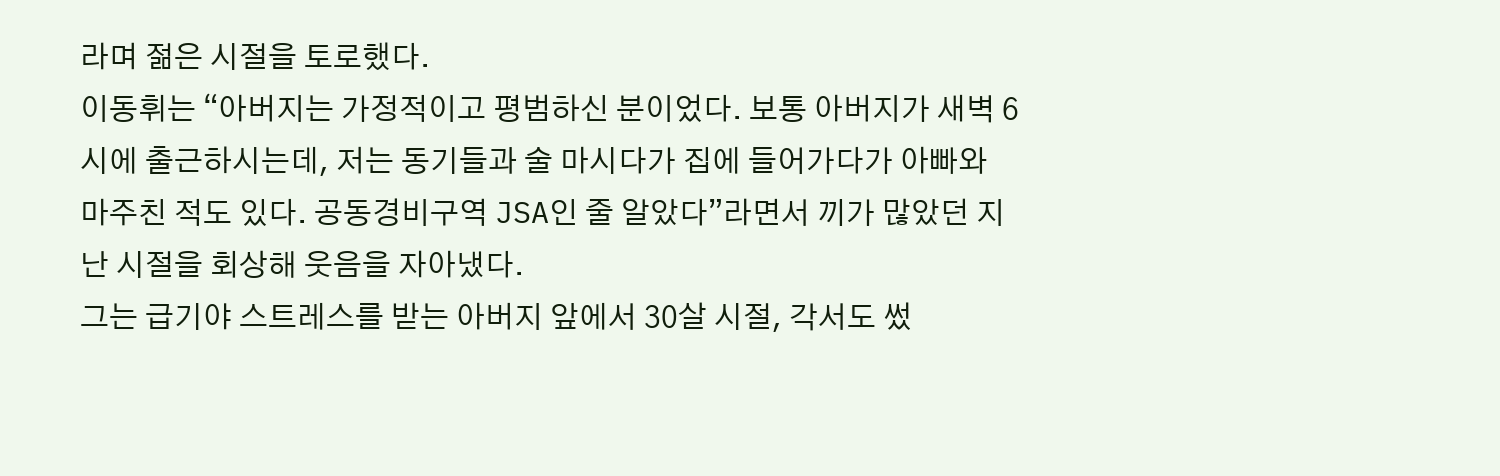라며 젊은 시절을 토로했다.
이동휘는 “아버지는 가정적이고 평범하신 분이었다. 보통 아버지가 새벽 6시에 출근하시는데, 저는 동기들과 술 마시다가 집에 들어가다가 아빠와 마주친 적도 있다. 공동경비구역 JSA인 줄 알았다”라면서 끼가 많았던 지난 시절을 회상해 웃음을 자아냈다.
그는 급기야 스트레스를 받는 아버지 앞에서 30살 시절, 각서도 썼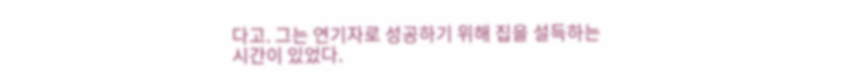다고. 그는 연기자로 성공하기 위해 집을 설득하는 시간이 있었다.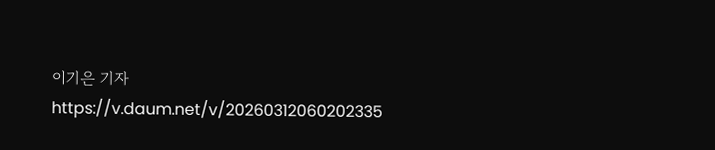이기은 기자
https://v.daum.net/v/20260312060202335